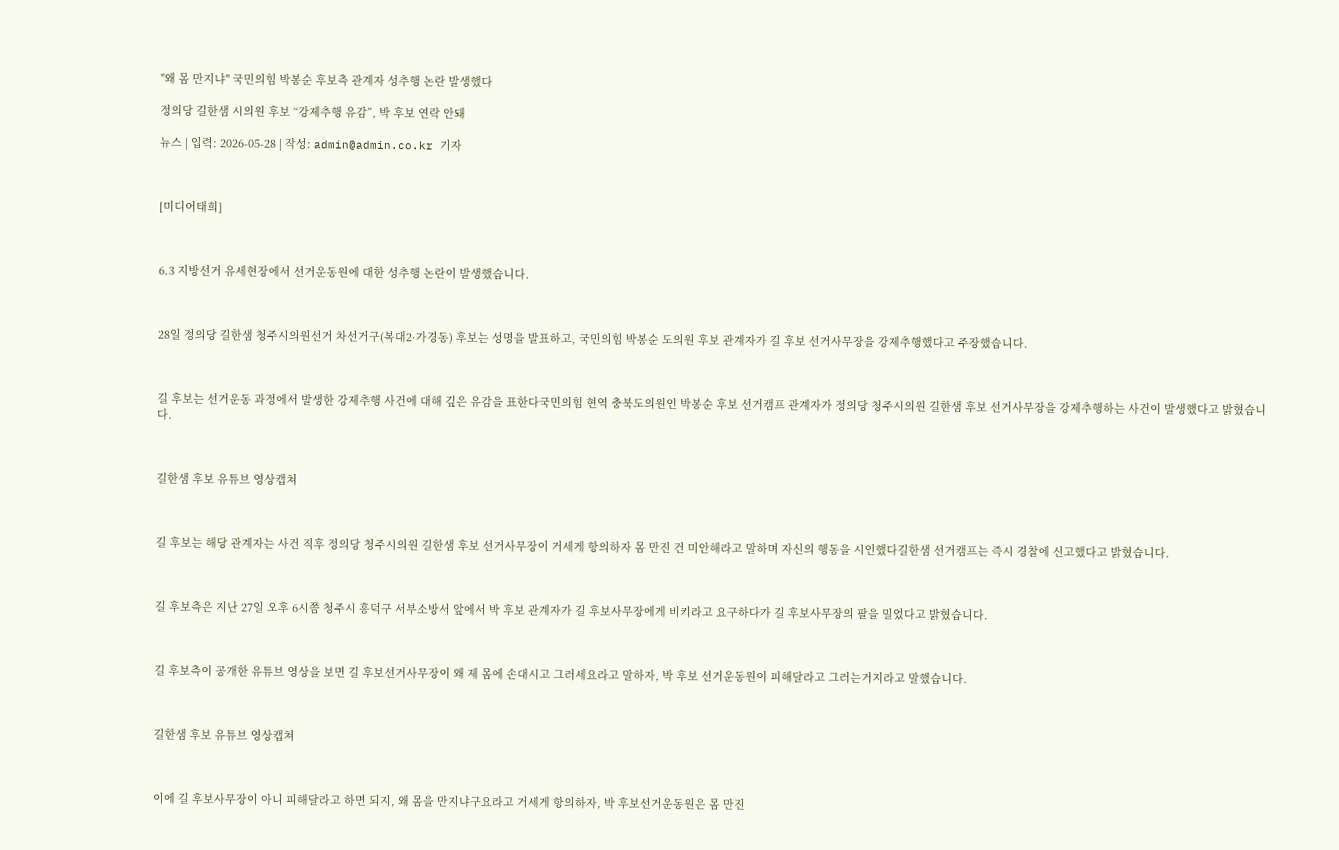"왜 몸 만지냐" 국민의힘 박봉순 후보측 관계자 성추행 논란 발생했다

정의당 길한샘 시의원 후보 “강제추행 유감”, 박 후보 연락 안돼

뉴스 | 입력: 2026-05-28 | 작성: admin@admin.co.kr 기자



[미디어태희]



6.3 지방선거 유세현장에서 선거운동원에 대한 성추행 논란이 발생했습니다.



28일 정의당 길한샘 청주시의원선거 차선거구(복대2·가경동) 후보는 성명을 발표하고, 국민의힘 박봉순 도의원 후보 관계자가 길 후보 선거사무장을 강제추행했다고 주장했습니다.



길 후보는 선거운동 과정에서 발생한 강제추행 사건에 대해 깊은 유감을 표한다국민의힘 현역 충북도의원인 박봉순 후보 선거캠프 관계자가 정의당 청주시의원 길한샘 후보 선거사무장을 강제추행하는 사건이 발생했다고 밝혔습니다.



길한샘 후보 유튜브 영상캡쳐



길 후보는 해당 관계자는 사건 직후 정의당 청주시의원 길한샘 후보 선거사무장이 거세게 항의하자 몸 만진 건 미안해라고 말하며 자신의 행동을 시인했다길한샘 선거캠프는 즉시 경찰에 신고했다고 밝혔습니다.



길 후보측은 지난 27일 오후 6시쯤 청주시 흥덕구 서부소방서 앞에서 박 후보 관계자가 길 후보사무장에게 비키라고 요구하다가 길 후보사무장의 팔을 밀었다고 밝혔습니다.



길 후보측이 공개한 유튜브 영상을 보면 길 후보선거사무장이 왜 제 몸에 손대시고 그러세요라고 말하자, 박 후보 선거운동원이 피해달라고 그러는거지라고 말했습니다.



길한샘 후보 유튜브 영상캡쳐



이에 길 후보사무장이 아니 피해달라고 하면 되지, 왜 몸을 만지냐구요라고 거세게 항의하자, 박 후보선거운동원은 몸 만진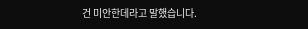건 미안한데라고 말했습니다.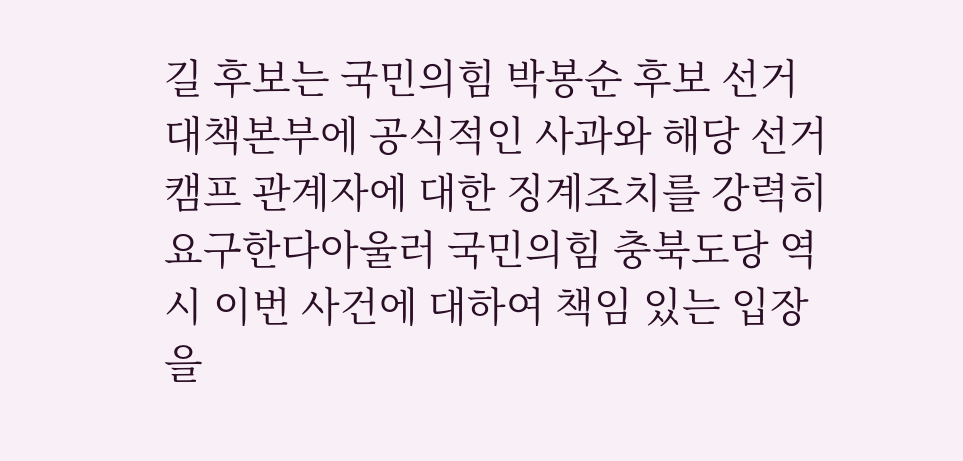길 후보는 국민의힘 박봉순 후보 선거대책본부에 공식적인 사과와 해당 선거캠프 관계자에 대한 징계조치를 강력히 요구한다아울러 국민의힘 충북도당 역시 이번 사건에 대하여 책임 있는 입장을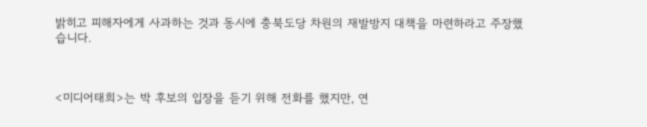밝히고 피해자에게 사과하는 것과 동시에 충북도당 차원의 재발방지 대책을 마련하라고 주장했습니다.



<미디어태희>는 박 후보의 입장을 듣기 위해 전화를 했지만, 연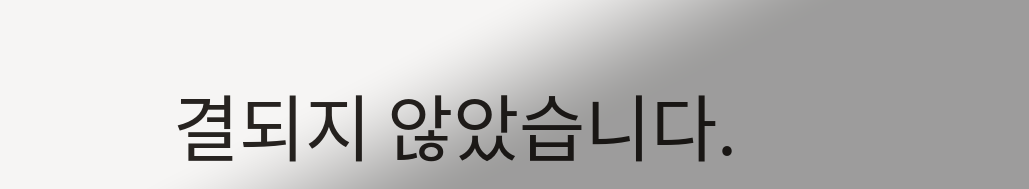결되지 않았습니다.